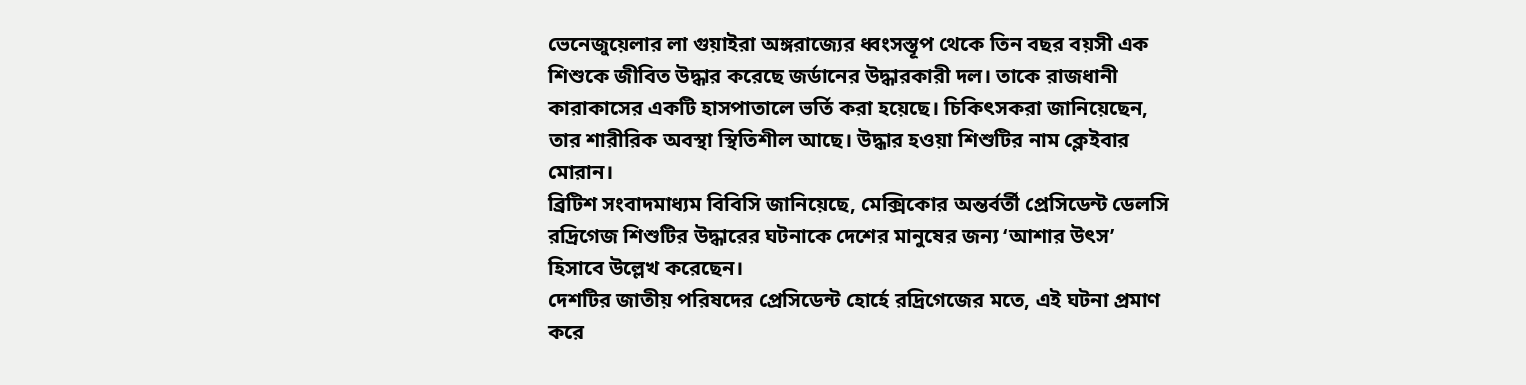ভেনেজুয়েলার লা গুয়াইরা অঙ্গরাজ্যের ধ্বংসস্তূপ থেকে তিন বছর বয়সী এক শিশুকে জীবিত উদ্ধার করেছে জর্ডানের উদ্ধারকারী দল। তাকে রাজধানী কারাকাসের একটি হাসপাতালে ভর্তি করা হয়েছে। চিকিৎসকরা জানিয়েছেন, তার শারীরিক অবস্থা স্থিতিশীল আছে। উদ্ধার হওয়া শিশুটির নাম ক্লেইবার মোরান।
ব্রিটিশ সংবাদমাধ্যম বিবিসি জানিয়েছে, মেক্সিকোর অন্তর্বর্তী প্রেসিডেন্ট ডেলসি রদ্রিগেজ শিশুটির উদ্ধারের ঘটনাকে দেশের মানুষের জন্য ‘আশার উৎস’ হিসাবে উল্লেখ করেছেন।
দেশটির জাতীয় পরিষদের প্রেসিডেন্ট হোর্হে রদ্রিগেজের মতে, এই ঘটনা প্রমাণ করে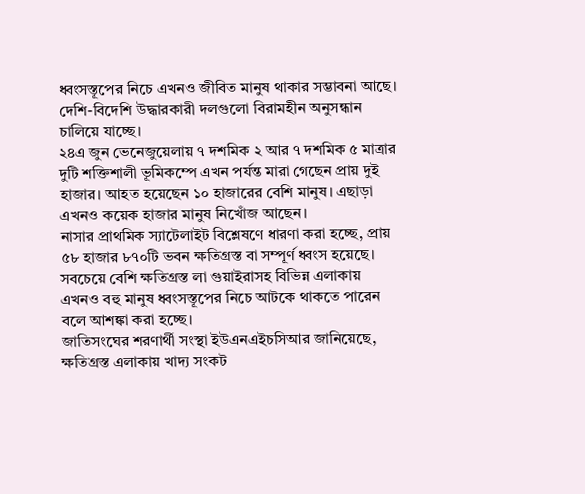ধ্বংসস্তূপের নিচে এখনও জীবিত মানুষ থাকার সম্ভাবনা আছে। দেশি-বিদেশি উদ্ধারকারী দলগুলো বিরামহীন অনুসন্ধান চালিয়ে যাচ্ছে।
২৪এ জুন ভেনেজুয়েলায় ৭ দশমিক ২ আর ৭ দশমিক ৫ মাত্রার দুটি শক্তিশালী ভূমিকম্পে এখন পর্যন্ত মারা গেছেন প্রায় দুই হাজার। আহত হয়েছেন ১০ হাজারের বেশি মানুষ। এছাড়া এখনও কয়েক হাজার মানুষ নিখোঁজ আছেন।
নাসার প্রাথমিক স্যাটেলাইট বিশ্লেষণে ধারণা করা হচ্ছে, প্রায় ৫৮ হাজার ৮৭০টি ভবন ক্ষতিগ্রস্ত বা সম্পূর্ণ ধ্বংস হয়েছে। সবচেয়ে বেশি ক্ষতিগ্রস্ত লা গুয়াইরাসহ বিভিন্ন এলাকায় এখনও বহু মানুষ ধ্বংসস্তূপের নিচে আটকে থাকতে পারেন বলে আশঙ্কা করা হচ্ছে।
জাতিসংঘের শরণার্থী সংস্থা ইউএনএইচসিআর জানিয়েছে, ক্ষতিগ্রস্ত এলাকায় খাদ্য সংকট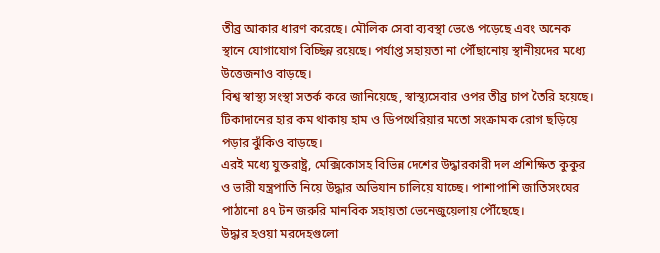তীব্র আকার ধারণ করেছে। মৌলিক সেবা ব্যবস্থা ভেঙে পড়েছে এবং অনেক স্থানে যোগাযোগ বিচ্ছিন্ন রয়েছে। পর্যাপ্ত সহায়তা না পৌঁছানোয় স্থানীয়দের মধ্যে উত্তেজনাও বাড়ছে।
বিশ্ব স্বাস্থ্য সংস্থা সতর্ক করে জানিয়েছে, স্বাস্থ্যসেবার ওপর তীব্র চাপ তৈরি হয়েছে। টিকাদানের হার কম থাকায় হাম ও ডিপথেরিয়ার মতো সংক্রামক রোগ ছড়িয়ে পড়ার ঝুঁকিও বাড়ছে।
এরই মধ্যে যুক্তরাষ্ট্র, মেক্সিকোসহ বিভিন্ন দেশের উদ্ধারকারী দল প্রশিক্ষিত কুকুর ও ভারী যন্ত্রপাতি নিয়ে উদ্ধার অভিযান চালিয়ে যাচ্ছে। পাশাপাশি জাতিসংঘের পাঠানো ৪৭ টন জরুরি মানবিক সহায়তা ভেনেজুয়েলায় পৌঁছেছে।
উদ্ধার হওয়া মরদেহগুলো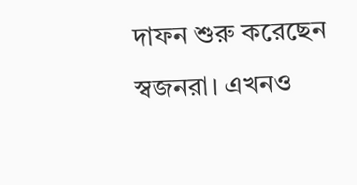দাফন শুরু করেছেন স্বজনরা। এখনও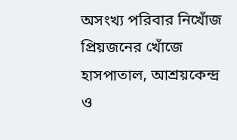অসংখ্য পরিবার নিখোঁজ প্রিয়জনের খোঁজে হাসপাতাল, আশ্রয়কেন্দ্র ও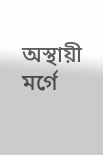অস্থায়ী মর্গে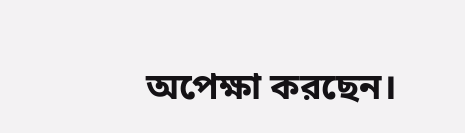অপেক্ষা করছেন।